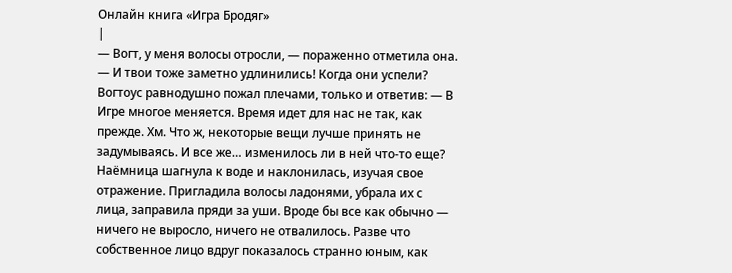Онлайн книга «Игра Бродяг»
|
— Вогт, у меня волосы отросли, — пораженно отметила она. — И твои тоже заметно удлинились! Когда они успели? Вогтоус равнодушно пожал плечами, только и ответив: — В Игре многое меняется. Время идет для нас не так, как прежде. Хм. Что ж, некоторые вещи лучше принять не задумываясь. И все же… изменилось ли в ней что-то еще? Наёмница шагнула к воде и наклонилась, изучая свое отражение. Пригладила волосы ладонями, убрала их с лица, заправила пряди за уши. Вроде бы все как обычно — ничего не выросло, ничего не отвалилось. Разве что собственное лицо вдруг показалось странно юным, как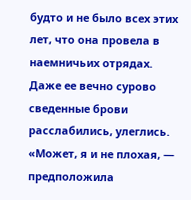будто и не было всех этих лет, что она провела в наемничьих отрядах. Даже ее вечно сурово сведенные брови расслабились, улеглись. «Может, я и не плохая, — предположила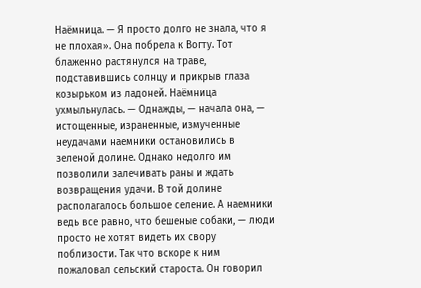Наёмница. — Я просто долго не знала, что я не плохая». Она побрела к Вогту. Тот блаженно растянулся на траве, подставившись солнцу и прикрыв глаза козырьком из ладоней. Наёмница ухмыльнулась. — Однажды, — начала она, — истощенные, израненные, измученные неудачами наемники остановились в зеленой долине. Однако недолго им позволили залечивать раны и ждать возвращения удачи. В той долине располагалось большое селение. А наемники ведь все равно, что бешеные собаки, — люди просто не хотят видеть их свору поблизости. Так что вскоре к ним пожаловал сельский староста. Он говорил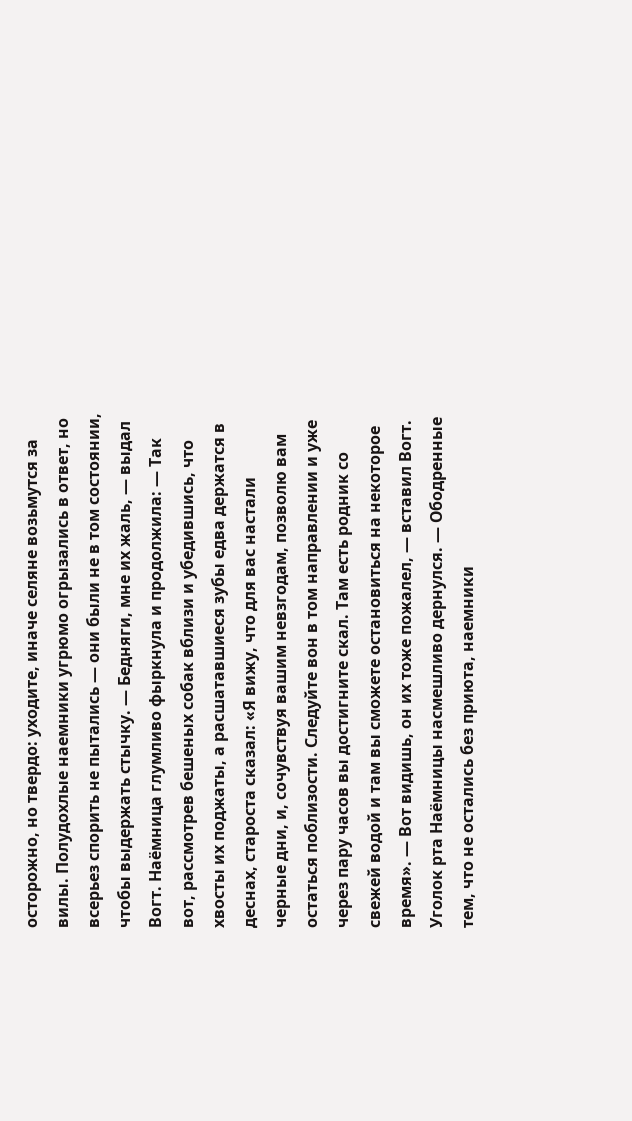осторожно, но твердо: уходите, иначе селяне возьмутся за вилы. Полудохлые наемники угрюмо огрызались в ответ, но всерьез спорить не пытались — они были не в том состоянии, чтобы выдержать стычку. — Бедняги, мне их жаль, — выдал Вогт. Наёмница глумливо фыркнула и продолжила: — Так вот, рассмотрев бешеных собак вблизи и убедившись, что хвосты их поджаты, а расшатавшиеся зубы едва держатся в деснах, староста сказал: «Я вижу, что для вас настали черные дни, и, сочувствуя вашим невзгодам, позволю вам остаться поблизости. Следуйте вон в том направлении и уже через пару часов вы достигните скал. Там есть родник со свежей водой и там вы сможете остановиться на некоторое время». — Вот видишь, он их тоже пожалел, — вставил Вогт. Уголок рта Наёмницы насмешливо дернулся. — Ободренные тем, что не остались без приюта, наемники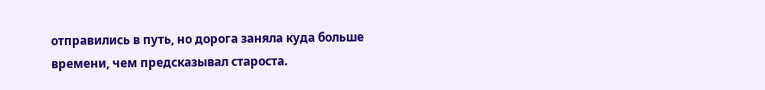отправились в путь, но дорога заняла куда больше времени, чем предсказывал староста.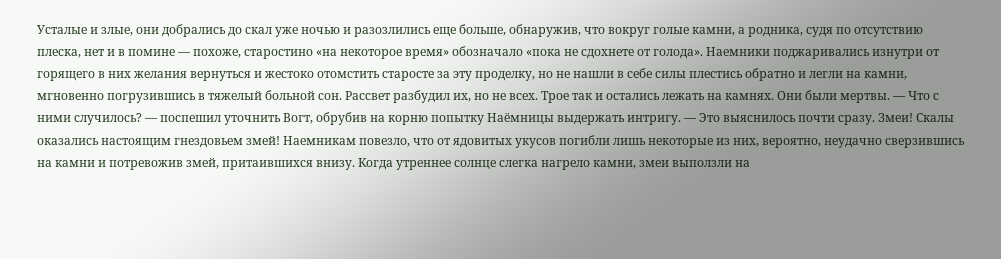Усталые и злые, они добрались до скал уже ночью и разозлились еще больше, обнаружив, что вокруг голые камни, а родника, судя по отсутствию плеска, нет и в помине — похоже, старостино «на некоторое время» обозначало «пока не сдохнете от голода». Наемники поджаривались изнутри от горящего в них желания вернуться и жестоко отомстить старосте за эту проделку, но не нашли в себе силы плестись обратно и легли на камни, мгновенно погрузившись в тяжелый больной сон. Рассвет разбудил их, но не всех. Трое так и остались лежать на камнях. Они были мертвы. — Что с ними случилось? — поспешил уточнить Вогт, обрубив на корню попытку Наёмницы выдержать интригу. — Это выяснилось почти сразу. Змеи! Скалы оказались настоящим гнездовьем змей! Наемникам повезло, что от ядовитых укусов погибли лишь некоторые из них, вероятно, неудачно сверзившись на камни и потревожив змей, притаившихся внизу. Когда утреннее солнце слегка нагрело камни, змеи выползли на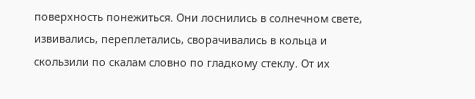поверхность понежиться. Они лоснились в солнечном свете, извивались, переплетались, сворачивались в кольца и скользили по скалам словно по гладкому стеклу. От их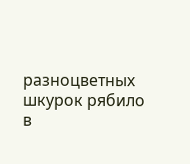разноцветных шкурок рябило в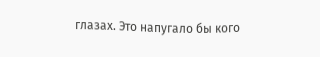глазах. Это напугало бы кого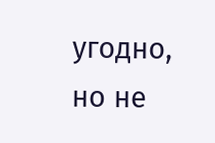угодно, но не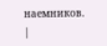наемников. |